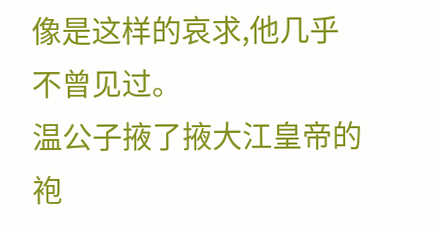像是这样的哀求,他几乎不曾见过。
温公子掖了掖大江皇帝的袍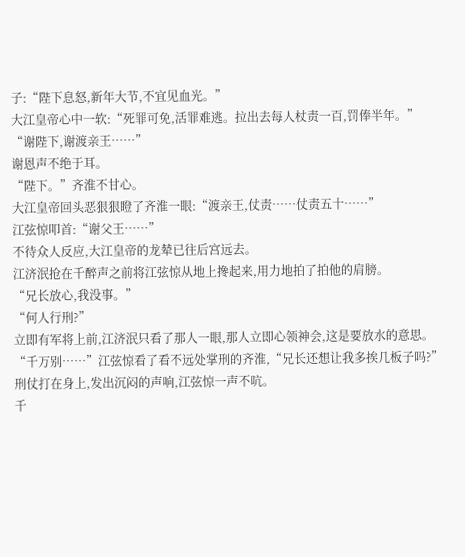子:“陛下息怒,新年大节,不宜见血光。”
大江皇帝心中一软:“死罪可免,活罪难逃。拉出去每人杖责一百,罚俸半年。”
“谢陛下,谢渡亲王……”
谢恩声不绝于耳。
“陛下。”齐淮不甘心。
大江皇帝回头恶狠狠瞪了齐淮一眼:“渡亲王,仗责……仗责五十……”
江弦惊叩首:“谢父王……”
不待众人反应,大江皇帝的龙辇已往后宫远去。
江济泯抢在千醉声之前将江弦惊从地上搀起来,用力地拍了拍他的肩膀。
“兄长放心,我没事。”
“何人行刑?”
立即有军将上前,江济泯只看了那人一眼,那人立即心领神会,这是要放水的意思。
“千万别……”江弦惊看了看不远处掌刑的齐淮,“兄长还想让我多挨几板子吗?”
刑仗打在身上,发出沉闷的声响,江弦惊一声不吭。
千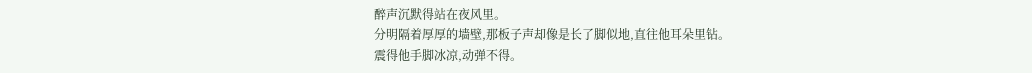醉声沉默得站在夜风里。
分明隔着厚厚的墙壁,那板子声却像是长了脚似地,直往他耳朵里钻。
震得他手脚冰凉,动弹不得。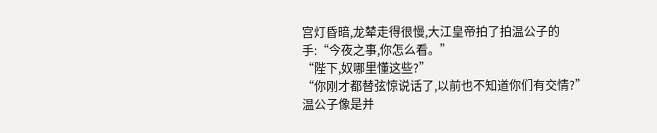宫灯昏暗,龙辇走得很慢,大江皇帝拍了拍温公子的手:“今夜之事,你怎么看。”
“陛下,奴哪里懂这些?”
“你刚才都替弦惊说话了,以前也不知道你们有交情?”
温公子像是并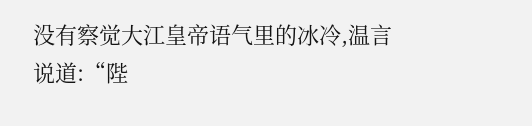没有察觉大江皇帝语气里的冰冷,温言说道:“陛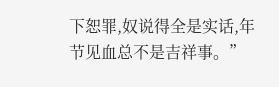下恕罪,奴说得全是实话,年节见血总不是吉祥事。”